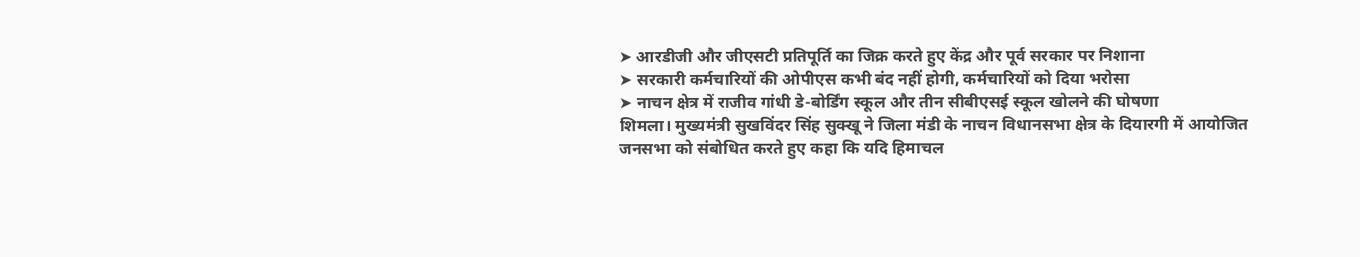➤ आरडीजी और जीएसटी प्रतिपूर्ति का जिक्र करते हुए केंद्र और पूर्व सरकार पर निशाना
➤ सरकारी कर्मचारियों की ओपीएस कभी बंद नहीं होगी, कर्मचारियों को दिया भरोसा
➤ नाचन क्षेत्र में राजीव गांधी डे-बोर्डिंग स्कूल और तीन सीबीएसई स्कूल खोलने की घोषणा
शिमला। मुख्यमंत्री सुखविंदर सिंह सुक्खू ने जिला मंडी के नाचन विधानसभा क्षेत्र के दियारगी में आयोजित जनसभा को संबोधित करते हुए कहा कि यदि हिमाचल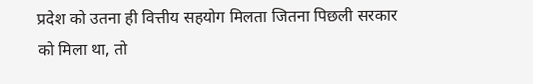प्रदेश को उतना ही वित्तीय सहयोग मिलता जितना पिछली सरकार को मिला था, तो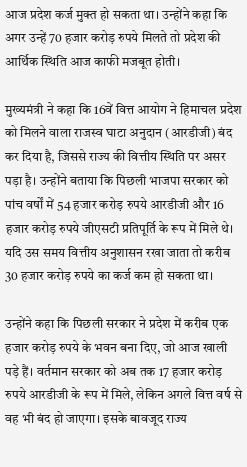आज प्रदेश कर्ज मुक्त हो सकता था। उन्होंने कहा कि अगर उन्हें 70 हजार करोड़ रुपये मिलते तो प्रदेश की आर्थिक स्थिति आज काफी मजबूत होती।

मुख्यमंत्री ने कहा कि 16वें वित्त आयोग ने हिमाचल प्रदेश को मिलने वाला राजस्व घाटा अनुदान (आरडीजी) बंद कर दिया है, जिससे राज्य की वित्तीय स्थिति पर असर पड़ा है। उन्होंने बताया कि पिछली भाजपा सरकार को पांच वर्षों में 54 हजार करोड़ रुपये आरडीजी और 16 हजार करोड़ रुपये जीएसटी प्रतिपूर्ति के रूप में मिले थे। यदि उस समय वित्तीय अनुशासन रखा जाता तो करीब 30 हजार करोड़ रुपये का कर्ज कम हो सकता था।

उन्होंने कहा कि पिछली सरकार ने प्रदेश में करीब एक हजार करोड़ रुपये के भवन बना दिए, जो आज खाली पड़े हैं। वर्तमान सरकार को अब तक 17 हजार करोड़ रुपये आरडीजी के रूप में मिले, लेकिन अगले वित्त वर्ष से वह भी बंद हो जाएगा। इसके बावजूद राज्य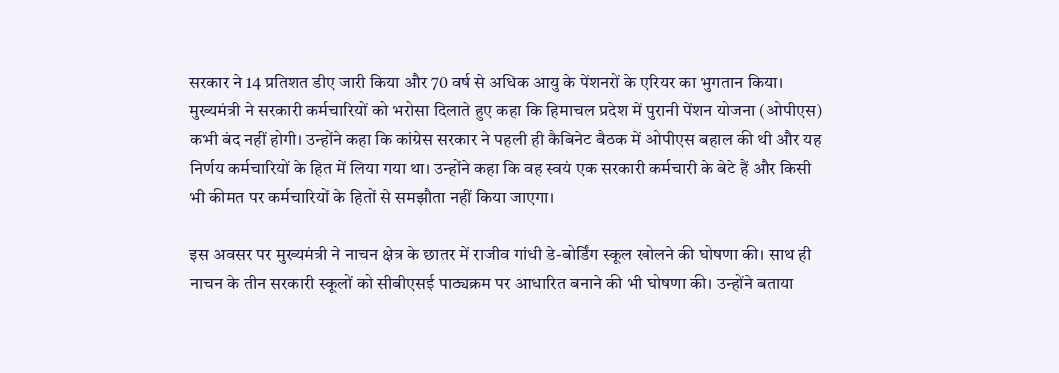सरकार ने 14 प्रतिशत डीए जारी किया और 70 वर्ष से अधिक आयु के पेंशनरों के एरियर का भुगतान किया।
मुख्यमंत्री ने सरकारी कर्मचारियों को भरोसा दिलाते हुए कहा कि हिमाचल प्रदेश में पुरानी पेंशन योजना (ओपीएस) कभी बंद नहीं होगी। उन्होंने कहा कि कांग्रेस सरकार ने पहली ही कैबिनेट बैठक में ओपीएस बहाल की थी और यह निर्णय कर्मचारियों के हित में लिया गया था। उन्होंने कहा कि वह स्वयं एक सरकारी कर्मचारी के बेटे हैं और किसी भी कीमत पर कर्मचारियों के हितों से समझौता नहीं किया जाएगा।

इस अवसर पर मुख्यमंत्री ने नाचन क्षेत्र के छातर में राजीव गांधी डे-बोर्डिंग स्कूल खोलने की घोषणा की। साथ ही नाचन के तीन सरकारी स्कूलों को सीबीएसई पाठ्यक्रम पर आधारित बनाने की भी घोषणा की। उन्होंने बताया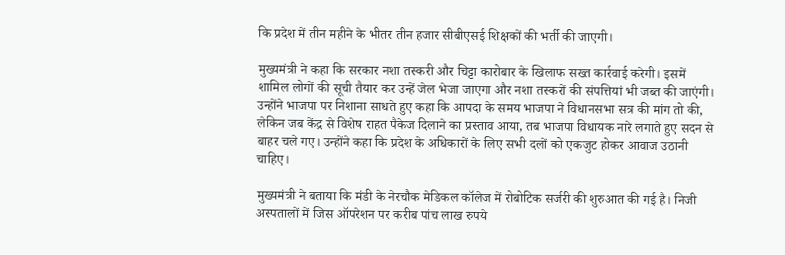कि प्रदेश में तीन महीने के भीतर तीन हजार सीबीएसई शिक्षकों की भर्ती की जाएगी।

मुख्यमंत्री ने कहा कि सरकार नशा तस्करी और चिट्टा कारोबार के खिलाफ सख्त कार्रवाई करेगी। इसमें शामिल लोगों की सूची तैयार कर उन्हें जेल भेजा जाएगा और नशा तस्करों की संपत्तियां भी जब्त की जाएंगी।
उन्होंने भाजपा पर निशाना साधते हुए कहा कि आपदा के समय भाजपा ने विधानसभा सत्र की मांग तो की, लेकिन जब केंद्र से विशेष राहत पैकेज दिलाने का प्रस्ताव आया, तब भाजपा विधायक नारे लगाते हुए सदन से बाहर चले गए। उन्होंने कहा कि प्रदेश के अधिकारों के लिए सभी दलों को एकजुट होकर आवाज उठानी चाहिए।

मुख्यमंत्री ने बताया कि मंडी के नेरचौक मेडिकल कॉलेज में रोबोटिक सर्जरी की शुरुआत की गई है। निजी अस्पतालों में जिस ऑपरेशन पर करीब पांच लाख रुपये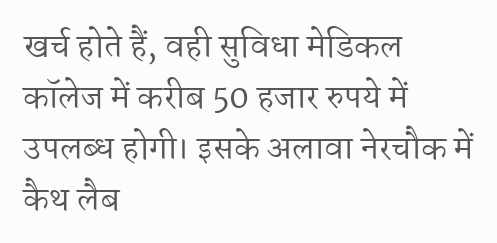खर्च होते हैं, वही सुविधा मेडिकल कॉलेज में करीब 50 हजार रुपये में उपलब्ध होगी। इसके अलावा नेरचौक में कैथ लैब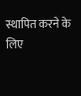स्थापित करने के लिए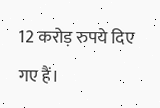12 करोड़ रुपये दिए गए हैं।